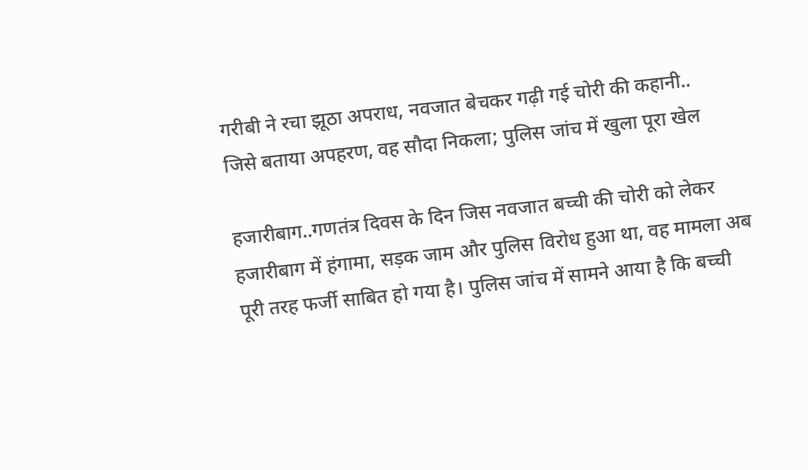गरीबी ने रचा झूठा अपराध, नवजात बेचकर गढ़ी गई चोरी की कहानी..
जिसे बताया अपहरण, वह सौदा निकला; पुलिस जांच में खुला पूरा खेल

हजारीबाग..गणतंत्र दिवस के दिन जिस नवजात बच्ची की चोरी को लेकर हजारीबाग में हंगामा, सड़क जाम और पुलिस विरोध हुआ था, वह मामला अब पूरी तरह फर्जी साबित हो गया है। पुलिस जांच में सामने आया है कि बच्ची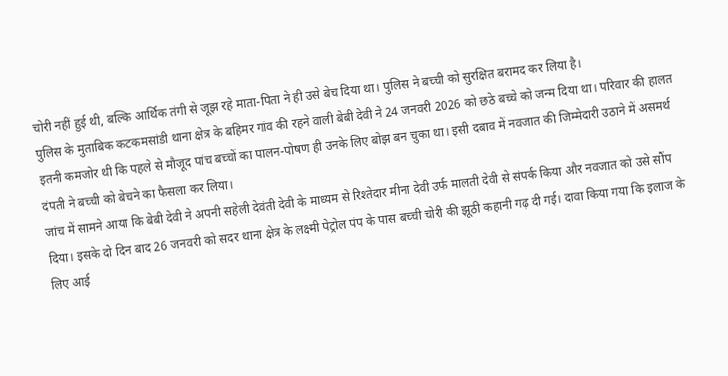चोरी नहीं हुई थी, बल्कि आर्थिक तंगी से जूझ रहे माता-पिता ने ही उसे बेच दिया था। पुलिस ने बच्ची को सुरक्षित बरामद कर लिया है।
पुलिस के मुताबिक कटकमसांडी थाना क्षेत्र के बहिमर गांव की रहने वाली बेबी देवी ने 24 जनवरी 2026 को छठे बच्चे को जन्म दिया था। परिवार की हालत इतनी कमजोर थी कि पहले से मौजूद पांच बच्चों का पालन-पोषण ही उनके लिए बोझ बन चुका था। इसी दबाव में नवजात की जिम्मेदारी उठाने में असमर्थ दंपती ने बच्ची को बेचने का फैसला कर लिया।
जांच में सामने आया कि बेबी देवी ने अपनी सहेली देवंती देवी के माध्यम से रिश्तेदार मीना देवी उर्फ मालती देवी से संपर्क किया और नवजात को उसे सौंप दिया। इसके दो दिन बाद 26 जनवरी को सदर थाना क्षेत्र के लक्ष्मी पेट्रोल पंप के पास बच्ची चोरी की झूठी कहानी गढ़ दी गई। दावा किया गया कि इलाज के लिए आई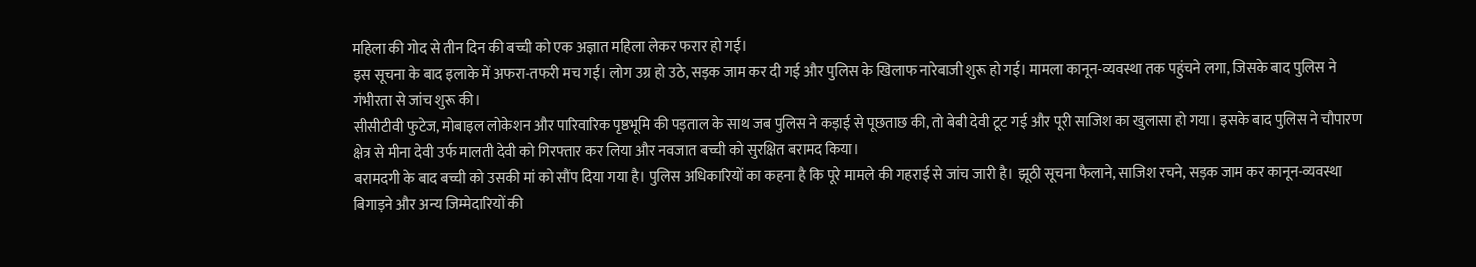महिला की गोद से तीन दिन की बच्ची को एक अज्ञात महिला लेकर फरार हो गई।
इस सूचना के बाद इलाके में अफरा-तफरी मच गई। लोग उग्र हो उठे, सड़क जाम कर दी गई और पुलिस के खिलाफ नारेबाजी शुरू हो गई। मामला कानून-व्यवस्था तक पहुंचने लगा, जिसके बाद पुलिस ने गंभीरता से जांच शुरू की।
सीसीटीवी फुटेज, मोबाइल लोकेशन और पारिवारिक पृष्ठभूमि की पड़ताल के साथ जब पुलिस ने कड़ाई से पूछताछ की, तो बेबी देवी टूट गई और पूरी साजिश का खुलासा हो गया। इसके बाद पुलिस ने चौपारण क्षेत्र से मीना देवी उर्फ मालती देवी को गिरफ्तार कर लिया और नवजात बच्ची को सुरक्षित बरामद किया।
बरामदगी के बाद बच्ची को उसकी मां को सौंप दिया गया है। पुलिस अधिकारियों का कहना है कि पूरे मामले की गहराई से जांच जारी है। झूठी सूचना फैलाने, साजिश रचने, सड़क जाम कर कानून-व्यवस्था बिगाड़ने और अन्य जिम्मेदारियों की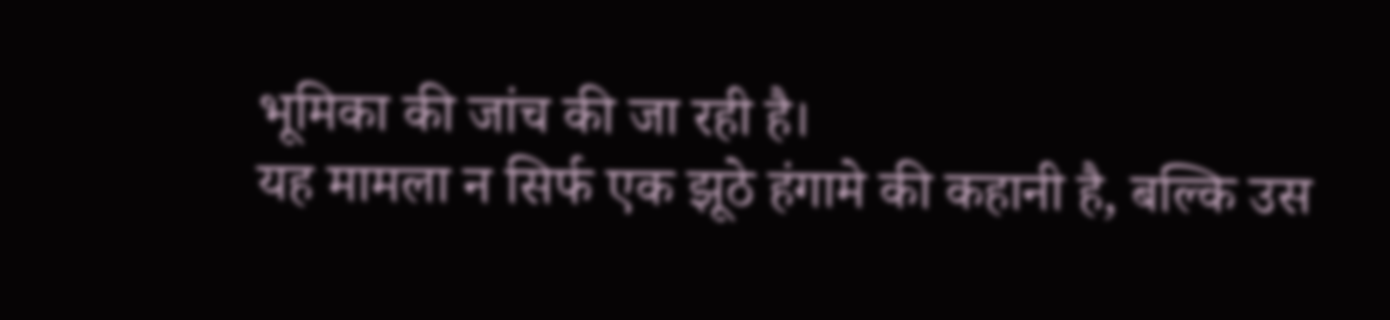भूमिका की जांच की जा रही है।
यह मामला न सिर्फ एक झूठे हंगामे की कहानी है, बल्कि उस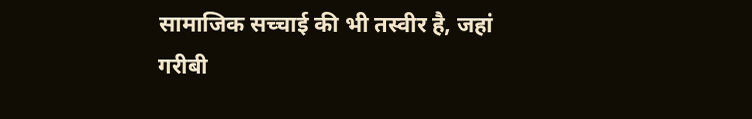सामाजिक सच्चाई की भी तस्वीर है, जहां गरीबी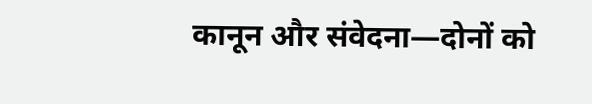कानून और संवेदना—दोनों को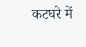कटघरे में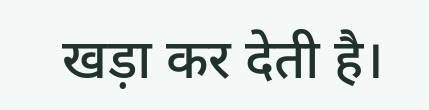खड़ा कर देती है।